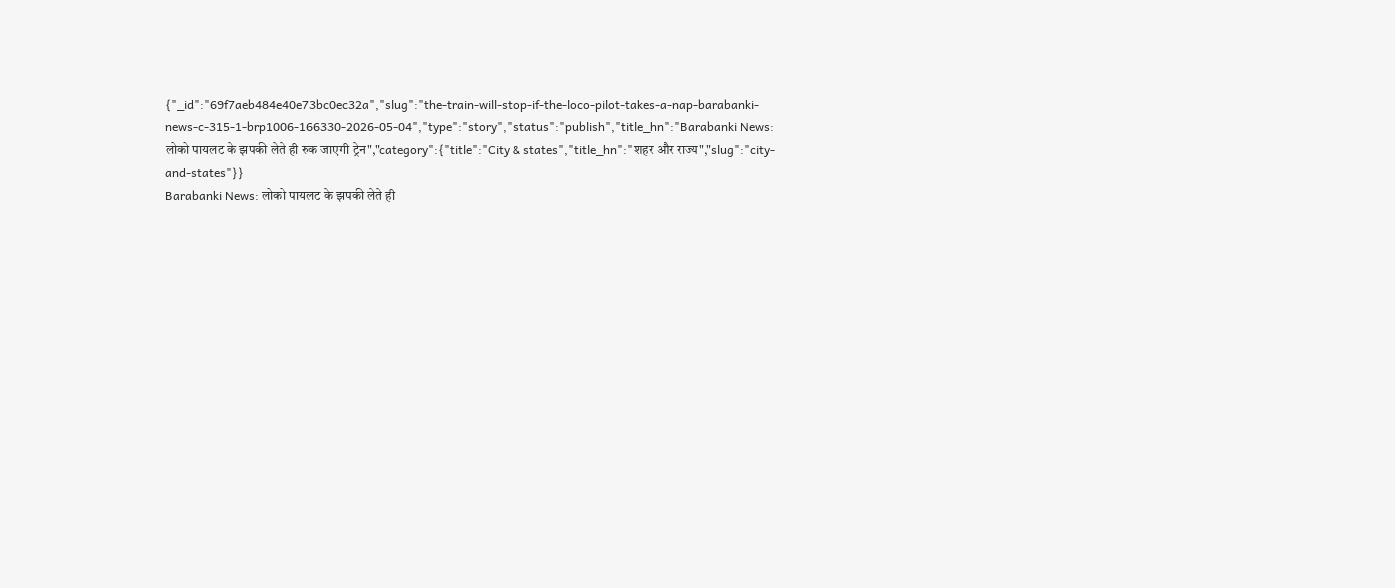{"_id":"69f7aeb484e40e73bc0ec32a","slug":"the-train-will-stop-if-the-loco-pilot-takes-a-nap-barabanki-news-c-315-1-brp1006-166330-2026-05-04","type":"story","status":"publish","title_hn":"Barabanki News: लोको पायलट के झपकी लेते ही रुक जाएगी ट्रेन","category":{"title":"City & states","title_hn":"शहर और राज्य","slug":"city-and-states"}}
Barabanki News: लोको पायलट के झपकी लेते ही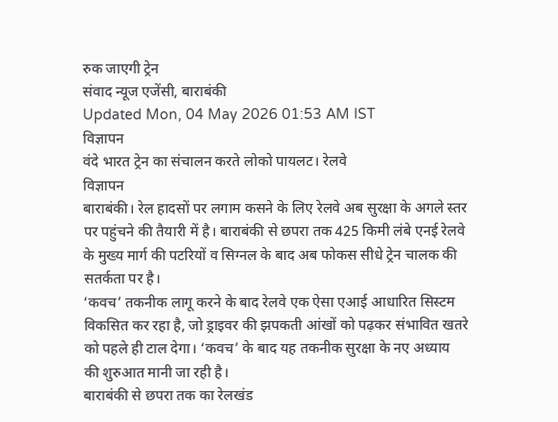रुक जाएगी ट्रेन
संवाद न्यूज एजेंसी, बाराबंकी
Updated Mon, 04 May 2026 01:53 AM IST
विज्ञापन
वंदे भारत ट्रेन का संचालन करते लोको पायलट। रेलवे
विज्ञापन
बाराबंकी। रेल हादसों पर लगाम कसने के लिए रेलवे अब सुरक्षा के अगले स्तर पर पहुंचने की तैयारी में है। बाराबंकी से छपरा तक 425 किमी लंबे एनई रेलवे के मुख्य मार्ग की पटरियों व सिग्नल के बाद अब फोकस सीधे ट्रेन चालक की सतर्कता पर है।
‘कवच’ तकनीक लागू करने के बाद रेलवे एक ऐसा एआई आधारित सिस्टम विकसित कर रहा है, जो ड्राइवर की झपकती आंखों को पढ़कर संभावित खतरे को पहले ही टाल देगा। ‘कवच’ के बाद यह तकनीक सुरक्षा के नए अध्याय की शुरुआत मानी जा रही है।
बाराबंकी से छपरा तक का रेलखंड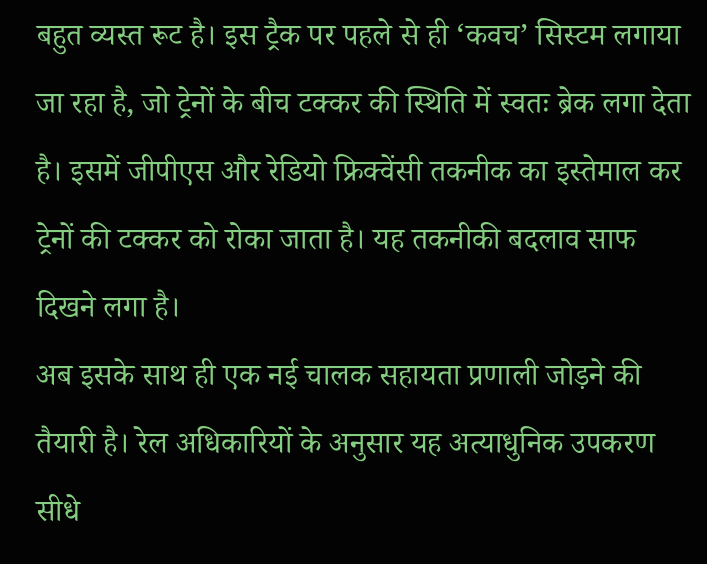बहुत व्यस्त रूट है। इस ट्रैक पर पहले से ही ‘कवच’ सिस्टम लगाया जा रहा है, जो ट्रेनों के बीच टक्कर की स्थिति में स्वतः ब्रेक लगा देता है। इसमें जीपीएस और रेडियो फ्रिक्वेंसी तकनीक का इस्तेमाल कर ट्रेनों की टक्कर को रोका जाता है। यह तकनीकी बदलाव साफ दिखने लगा है।
अब इसके साथ ही एक नई चालक सहायता प्रणाली जोड़ने की तैयारी है। रेल अधिकारियों के अनुसार यह अत्याधुनिक उपकरण सीधे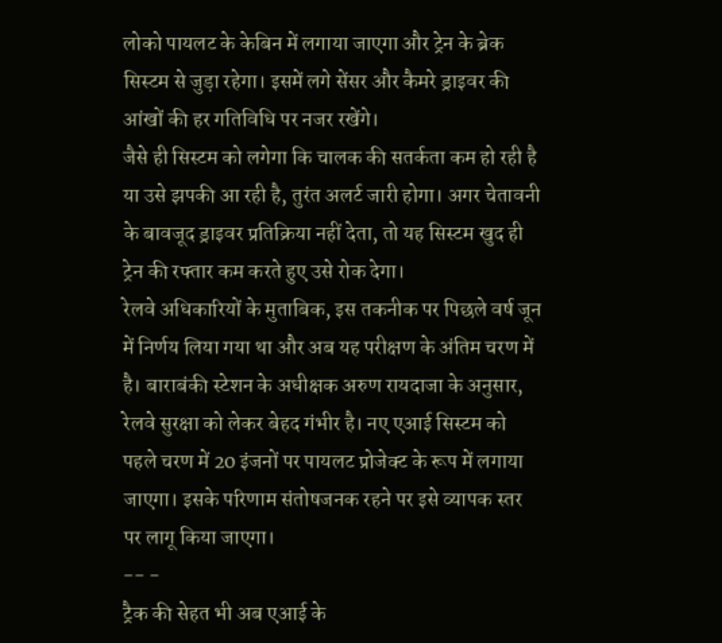लोको पायलट के केबिन में लगाया जाएगा और ट्रेन के ब्रेक सिस्टम से जुड़ा रहेगा। इसमें लगे सेंसर और कैमरे ड्राइवर की आंखों की हर गतिविधि पर नजर रखेंगे।
जैसे ही सिस्टम को लगेगा कि चालक की सतर्कता कम हो रही है या उसे झपकी आ रही है, तुरंत अलर्ट जारी होगा। अगर चेतावनी के बावजूद ड्राइवर प्रतिक्रिया नहीं देता, तो यह सिस्टम खुद ही ट्रेन की रफ्तार कम करते हुए उसे रोक देगा।
रेलवे अधिकारियों के मुताबिक, इस तकनीक पर पिछले वर्ष जून में निर्णय लिया गया था और अब यह परीक्षण के अंतिम चरण में है। बाराबंकी स्टेशन के अधीक्षक अरुण रायदाजा के अनुसार, रेलवे सुरक्षा को लेकर बेहद गंभीर है। नए एआई सिस्टम को पहले चरण में 20 इंजनों पर पायलट प्रोजेक्ट के रूप में लगाया जाएगा। इसके परिणाम संतोषजनक रहने पर इसे व्यापक स्तर पर लागू किया जाएगा।
-- -
ट्रैक की सेहत भी अब एआई के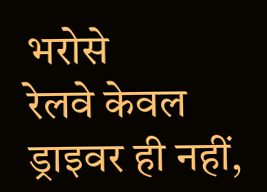भरोसे
रेलवे केवल ड्राइवर ही नहीं,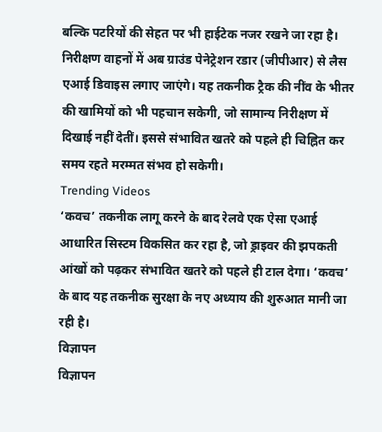बल्कि पटरियों की सेहत पर भी हाईटेक नजर रखने जा रहा है। निरीक्षण वाहनों में अब ग्राउंड पेनेट्रेशन रडार (जीपीआर) से लैस एआई डिवाइस लगाए जाएंगे। यह तकनीक ट्रैक की नींव के भीतर की खामियों को भी पहचान सकेगी, जो सामान्य निरीक्षण में दिखाई नहीं देतीं। इससे संभावित खतरे को पहले ही चिह्नित कर समय रहते मरम्मत संभव हो सकेगी।
Trending Videos
‘कवच’ तकनीक लागू करने के बाद रेलवे एक ऐसा एआई आधारित सिस्टम विकसित कर रहा है, जो ड्राइवर की झपकती आंखों को पढ़कर संभावित खतरे को पहले ही टाल देगा। ‘कवच’ के बाद यह तकनीक सुरक्षा के नए अध्याय की शुरुआत मानी जा रही है।
विज्ञापन
विज्ञापन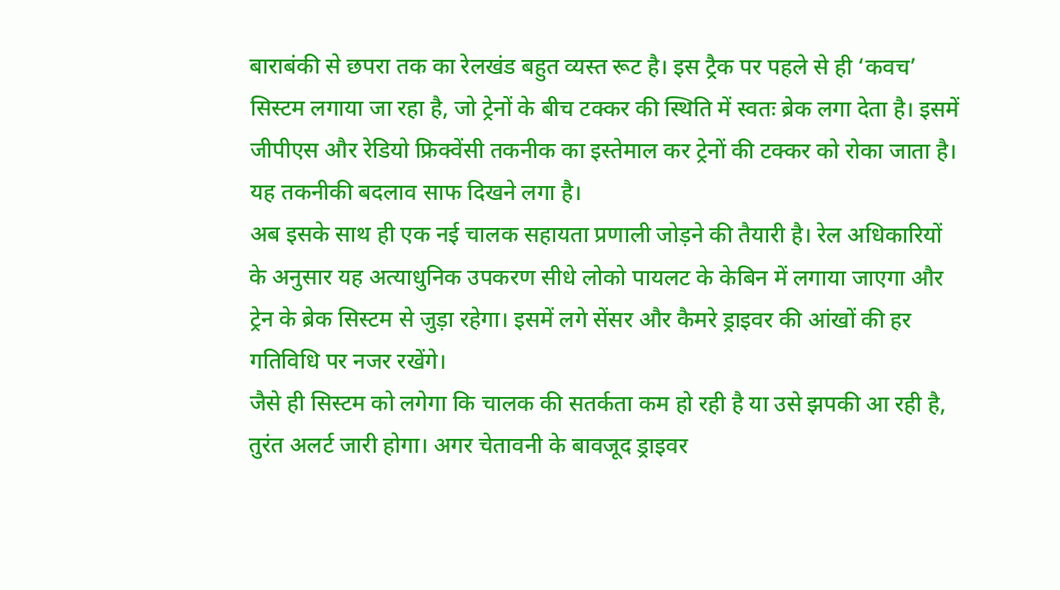बाराबंकी से छपरा तक का रेलखंड बहुत व्यस्त रूट है। इस ट्रैक पर पहले से ही ‘कवच’ सिस्टम लगाया जा रहा है, जो ट्रेनों के बीच टक्कर की स्थिति में स्वतः ब्रेक लगा देता है। इसमें जीपीएस और रेडियो फ्रिक्वेंसी तकनीक का इस्तेमाल कर ट्रेनों की टक्कर को रोका जाता है। यह तकनीकी बदलाव साफ दिखने लगा है।
अब इसके साथ ही एक नई चालक सहायता प्रणाली जोड़ने की तैयारी है। रेल अधिकारियों के अनुसार यह अत्याधुनिक उपकरण सीधे लोको पायलट के केबिन में लगाया जाएगा और ट्रेन के ब्रेक सिस्टम से जुड़ा रहेगा। इसमें लगे सेंसर और कैमरे ड्राइवर की आंखों की हर गतिविधि पर नजर रखेंगे।
जैसे ही सिस्टम को लगेगा कि चालक की सतर्कता कम हो रही है या उसे झपकी आ रही है, तुरंत अलर्ट जारी होगा। अगर चेतावनी के बावजूद ड्राइवर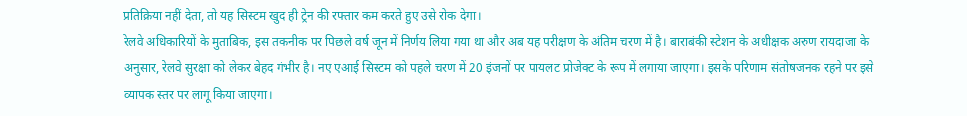प्रतिक्रिया नहीं देता, तो यह सिस्टम खुद ही ट्रेन की रफ्तार कम करते हुए उसे रोक देगा।
रेलवे अधिकारियों के मुताबिक, इस तकनीक पर पिछले वर्ष जून में निर्णय लिया गया था और अब यह परीक्षण के अंतिम चरण में है। बाराबंकी स्टेशन के अधीक्षक अरुण रायदाजा के अनुसार, रेलवे सुरक्षा को लेकर बेहद गंभीर है। नए एआई सिस्टम को पहले चरण में 20 इंजनों पर पायलट प्रोजेक्ट के रूप में लगाया जाएगा। इसके परिणाम संतोषजनक रहने पर इसे व्यापक स्तर पर लागू किया जाएगा।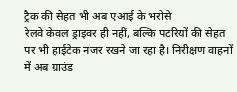ट्रैक की सेहत भी अब एआई के भरोसे
रेलवे केवल ड्राइवर ही नहीं, बल्कि पटरियों की सेहत पर भी हाईटेक नजर रखने जा रहा है। निरीक्षण वाहनों में अब ग्राउंड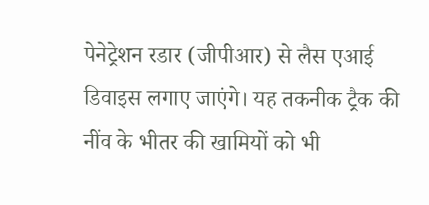पेनेट्रेशन रडार (जीपीआर) से लैस एआई डिवाइस लगाए जाएंगे। यह तकनीक ट्रैक की नींव के भीतर की खामियों को भी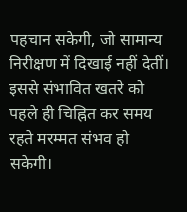पहचान सकेगी, जो सामान्य निरीक्षण में दिखाई नहीं देतीं। इससे संभावित खतरे को पहले ही चिह्नित कर समय रहते मरम्मत संभव हो सकेगी।